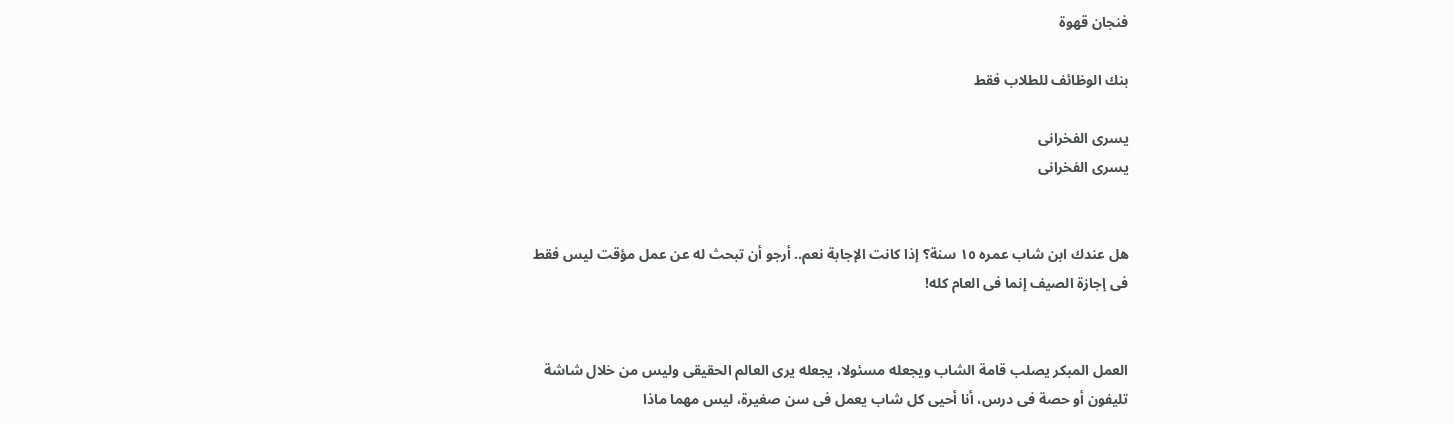فنجان قهوة

بنك الوظائف للطلاب فقط

يسرى الفخرانى
يسرى الفخرانى


هل عندك ابن شاب عمره ١٥ سنة؟ إذا كانت الإجابة نعم.. أرجو أن تبحث له عن عمل مؤقت ليس فقط فى إجازة الصيف إنما فى العام كله!


العمل المبكر يصلب قامة الشاب ويجعله مسئولا، يجعله يرى العالم الحقيقى وليس من خلال شاشة تليفون أو حصة فى درس، أنا أحيى كل شاب يعمل فى سن صغيرة، ليس مهما ماذا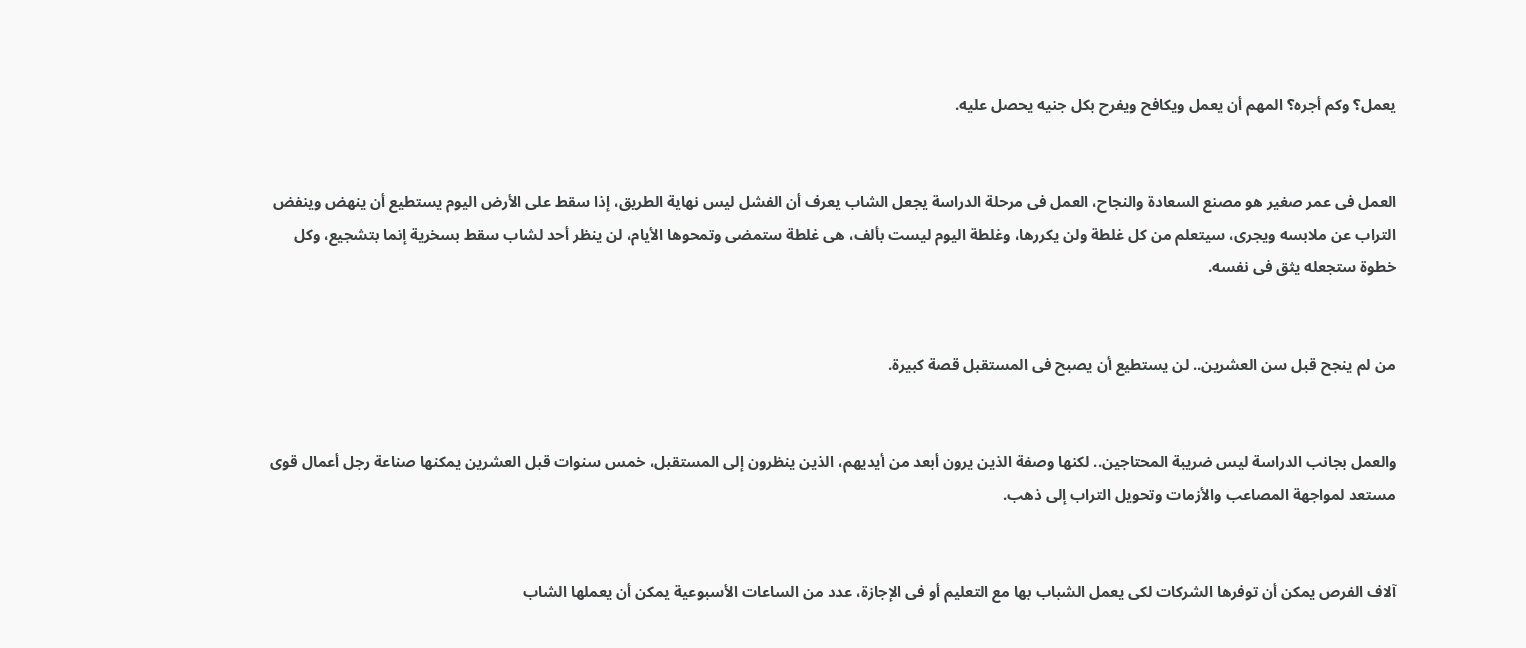يعمل؟ وكم أجره؟ المهم أن يعمل ويكافح ويفرح بكل جنيه يحصل عليه.


العمل فى عمر صغير هو مصنع السعادة والنجاح، العمل فى مرحلة الدراسة يجعل الشاب يعرف أن الفشل ليس نهاية الطريق، إذا سقط على الأرض اليوم يستطيع أن ينهض وينفض التراب عن ملابسه ويجرى، سيتعلم من كل غلطة ولن يكررها، وغلطة اليوم ليست بألف، هى غلطة ستمضى وتمحوها الأيام، لن ينظر أحد لشاب سقط بسخرية إنما بتشجيع، وكل خطوة ستجعله يثق فى نفسه.


من لم ينجح قبل سن العشرين.. لن يستطيع أن يصبح فى المستقبل قصة كبيرة.


والعمل بجانب الدراسة ليس ضريبة المحتاجين.. لكنها وصفة الذين يرون أبعد من أيديهم، الذين ينظرون إلى المستقبل، خمس سنوات قبل العشرين يمكنها صناعة رجل أعمال قوى مستعد لمواجهة المصاعب والأزمات وتحويل التراب إلى ذهب.


آلاف الفرص يمكن أن توفرها الشركات لكى يعمل الشباب بها مع التعليم أو فى الإجازة، عدد من الساعات الأسبوعية يمكن أن يعملها الشاب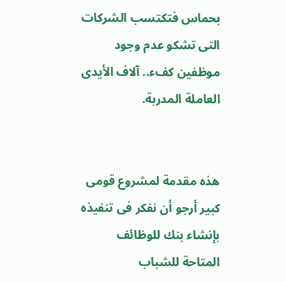بحماس فتكتسب الشركات التى تشكو عدم وجود موظفين كفء.. آلاف الأيدى العاملة المدربة.


هذه مقدمة لمشروع قومى كبير أرجو أن نفكر فى تنفيذه بإنشاء بنك للوظائف المتاحة للشباب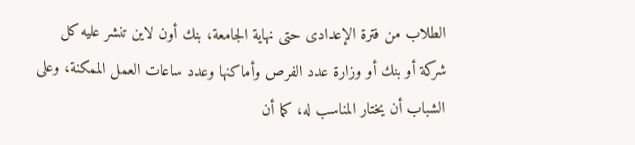الطلاب من فترة الإعدادى حتى نهاية الجامعة، بنك أون لاين تنشر عليه كل شركة أو بنك أو وزارة عدد الفرص وأماكنها وعدد ساعات العمل الممكنة، وعلى الشباب أن يختار المناسب له، كما أن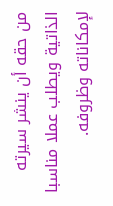من حقه أن ينشر سيرته الذاتية ويطلب عملا مناسبا لإمكاناته وظروفه.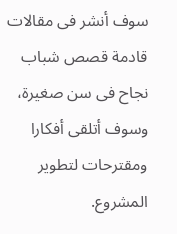سوف أنشر فى مقالات قادمة قصص شباب نجاح فى سن صغيرة، وسوف أتلقى أفكارا ومقترحات لتطوير المشروع.